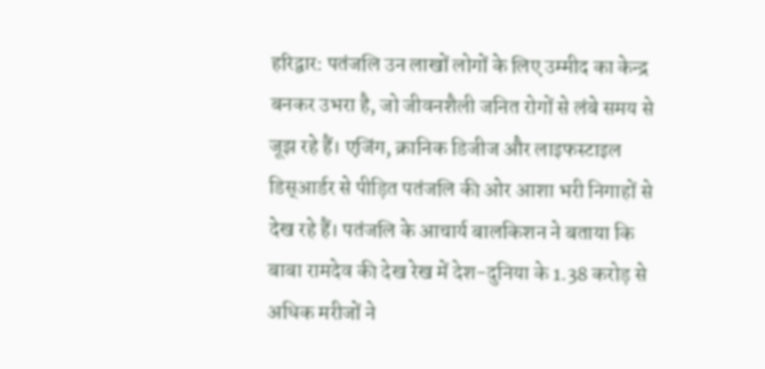हरिद्वार: पतंजलि उन लाखों लोगों के लिए उम्मीद का केन्द्र बनकर उभरा है, जो जीवनशैली जनित रोगों से लंबे समय से जूझ रहे हैं। एजिंग, क्रानिक डिजीज और लाइफस्टाइल डिस्आर्डर से पीड़ित पतंजलि की ओर आशा भरी निगाहों से देख रहे हैं। पतंजलि के आचार्य बालकिशन ने बताया कि बाबा रामदेव की देख रेख में देश-दुनिया के 1.38 करोड़ से अधिक मरीजों ने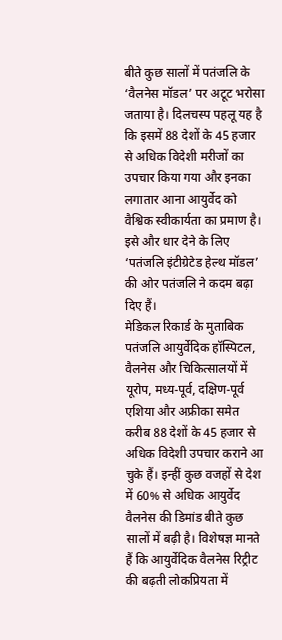बीते कुछ सालों में पतंजलि के ‘वैलनेस मॉडल’ पर अटूट भरोसा जताया है। दिलचस्प पहलू यह है कि इसमें 88 देशों के 45 हजार से अधिक विदेशी मरीजों का उपचार किया गया और इनका लगातार आना आयुर्वेद को वैश्विक स्वीकार्यता का प्रमाण है। इसे और धार देने के लिए ‘पतंजलि इंटीग्रेटेड हेल्थ मॉडल’ की ओर पतंजलि ने कदम बढ़ा दिए हैं।
मेडिकल रिकार्ड के मुताबिक पतंजलि आयुर्वेदिक हॉस्पिटल, वैलनेस और चिकित्सालयों में यूरोप, मध्य-पूर्व, दक्षिण-पूर्व एशिया और अफ्रीका समेत करीब 88 देशों के 45 हजार से अधिक विदेशी उपचार कराने आ चुके हैं। इन्हीं कुछ वजहों से देश में 60% से अधिक आयुर्वेद वैलनेस की डिमांड बीते कुछ सालों में बढ़ी है। विशेषज्ञ मानते हैं कि आयुर्वेदिक वैलनेस रिट्रीट की बढ़ती लोकप्रियता में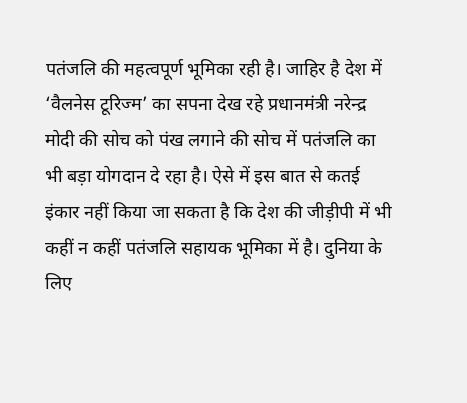पतंजलि की महत्वपूर्ण भूमिका रही है। जाहिर है देश में ‘वैलनेस टूरिज्म’ का सपना देख रहे प्रधानमंत्री नरेन्द्र मोदी की सोच को पंख लगाने की सोच में पतंजलि का भी बड़ा योगदान दे रहा है। ऐसे में इस बात से कतई इंकार नहीं किया जा सकता है कि देश की जीड़ीपी में भी कहीं न कहीं पतंजलि सहायक भूमिका में है। दुनिया के लिए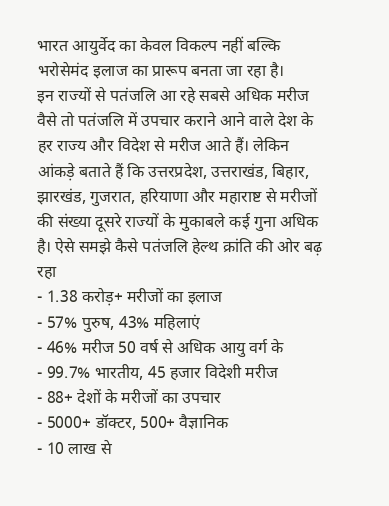भारत आयुर्वेद का केवल विकल्प नहीं बल्कि भरोसेमंद इलाज का प्रारूप बनता जा रहा है।
इन राज्यों से पतंजलि आ रहे सबसे अधिक मरीज
वैसे तो पतंजलि में उपचार कराने आने वाले देश के हर राज्य और विदेश से मरीज आते हैं। लेकिन आंकड़े बताते हैं कि उत्तरप्रदेश, उत्तराखंड, बिहार, झारखंड, गुजरात, हरियाणा और महाराष्ट से मरीजों की संख्या दूसरे राज्यों के मुकाबले कई गुना अधिक है। ऐसे समझे कैसे पतंजलि हेल्थ क्रांति की ओर बढ़ रहा
- 1.38 करोड़+ मरीजों का इलाज
- 57% पुरुष, 43% महिलाएं
- 46% मरीज 50 वर्ष से अधिक आयु वर्ग के
- 99.7% भारतीय, 45 हजार विदेशी मरीज
- 88+ देशों के मरीजों का उपचार
- 5000+ डॉक्टर, 500+ वैज्ञानिक
- 10 लाख से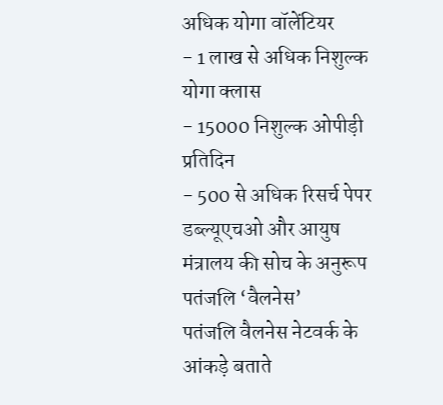अधिक योगा वॉलेंटियर
- 1 लाख से अधिक निशुल्क योगा क्लास
- 15000 निशुल्क ओपीड़ी प्रतिदिन
- 500 से अधिक रिसर्च पेपर
डब्ल्यूएचओ और आयुष मंत्रालय की सोच के अनुरूप पतंजलि ‘वैलनेस’
पतंजलि वैलनेस नेटवर्क के आंकड़े बताते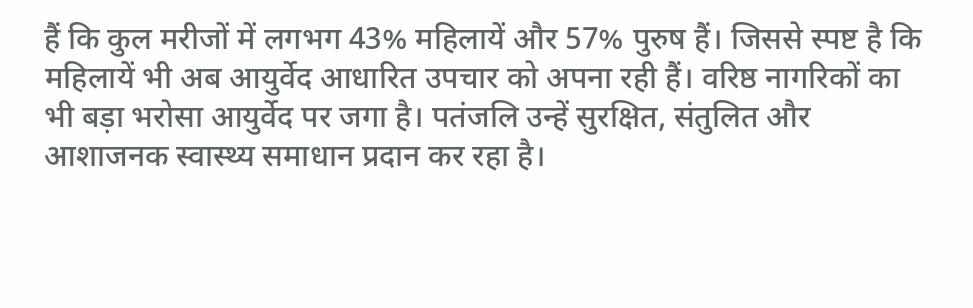हैं कि कुल मरीजों में लगभग 43% महिलायें और 57% पुरुष हैं। जिससे स्पष्ट है कि महिलायें भी अब आयुर्वेद आधारित उपचार को अपना रही हैं। वरिष्ठ नागरिकों का भी बड़ा भरोसा आयुर्वेद पर जगा है। पतंजलि उन्हें सुरक्षित, संतुलित और आशाजनक स्वास्थ्य समाधान प्रदान कर रहा है।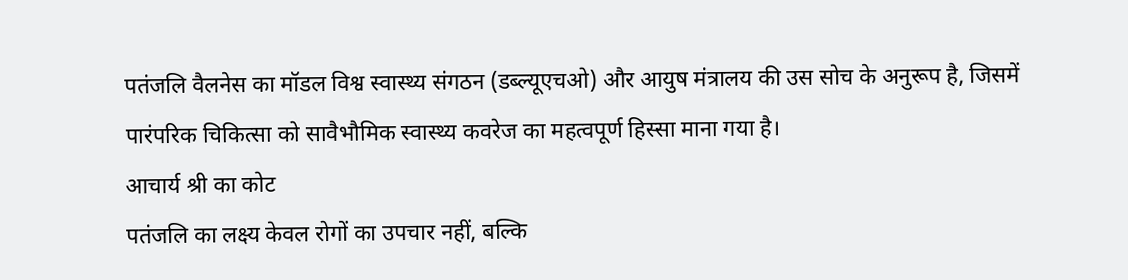पतंजलि वैलनेस का मॉडल विश्व स्वास्थ्य संगठन (डब्ल्यूएचओ) और आयुष मंत्रालय की उस सोच के अनुरूप है, जिसमें पारंपरिक चिकित्सा को सावैभौमिक स्वास्थ्य कवरेज का महत्वपूर्ण हिस्सा माना गया है।
आचार्य श्री का कोट
पतंजलि का लक्ष्य केवल रोगों का उपचार नहीं, बल्कि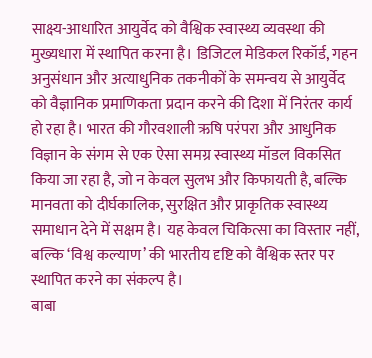साक्ष्य-आधारित आयुर्वेद को वैश्विक स्वास्थ्य व्यवस्था की मुख्यधारा में स्थापित करना है। डिजिटल मेडिकल रिकॉर्ड, गहन अनुसंधान और अत्याधुनिक तकनीकों के समन्वय से आयुर्वेद को वैज्ञानिक प्रमाणिकता प्रदान करने की दिशा में निरंतर कार्य हो रहा है। भारत की गौरवशाली ऋषि परंपरा और आधुनिक विज्ञान के संगम से एक ऐसा समग्र स्वास्थ्य मॉडल विकसित किया जा रहा है, जो न केवल सुलभ और किफायती है, बल्कि मानवता को दीर्घकालिक, सुरक्षित और प्राकृतिक स्वास्थ्य समाधान देने में सक्षम है। यह केवल चिकित्सा का विस्तार नहीं, बल्कि ‘विश्व कल्याण’ की भारतीय दृष्टि को वैश्विक स्तर पर स्थापित करने का संकल्प है।
बाबा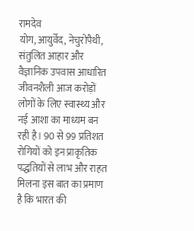रामदेव
योग, आयुर्वेद, नेचुरोपैथी, संतुलित आहार और वैज्ञानिक उपवास आधारित जीवनशैली आज करोड़ों लोगों के लिए स्वास्थ्य और नई आशा का माध्यम बन रही है। 90 से 99 प्रतिशत रोगियों को इन प्राकृतिक पद्धतियों से लाभ और राहत मिलना इस बात का प्रमाण है कि भारत की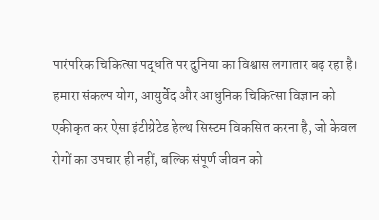पारंपरिक चिकित्सा पद्धति पर दुनिया का विश्वास लगातार बढ़ रहा है। हमारा संकल्प योग, आयुर्वेद और आधुनिक चिकित्सा विज्ञान को एकीकृत कर ऐसा इंटीग्रेटेड हेल्थ सिस्टम विकसित करना है, जो केवल रोगों का उपचार ही नहीं, बल्कि संपूर्ण जीवन को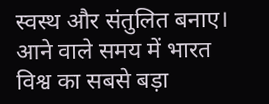स्वस्थ और संतुलित बनाए। आने वाले समय में भारत विश्व का सबसे बड़ा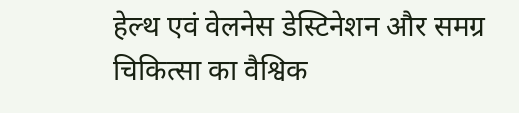हेल्थ एवं वेलनेस डेस्टिनेशन और समग्र चिकित्सा का वैश्विक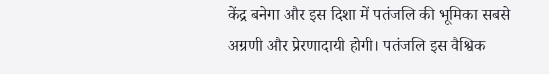केंद्र बनेगा और इस दिशा में पतंजलि की भूमिका सबसे अग्रणी और प्रेरणादायी होगी। पतंजलि इस वैश्विक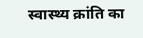स्वास्थ्य क्रांति का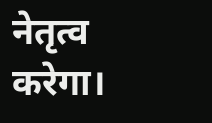नेतृत्व करेगा।